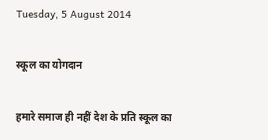Tuesday, 5 August 2014

स्कूल का योगदान

हमारे समाज ही नहीं देश के प्रति स्कूल का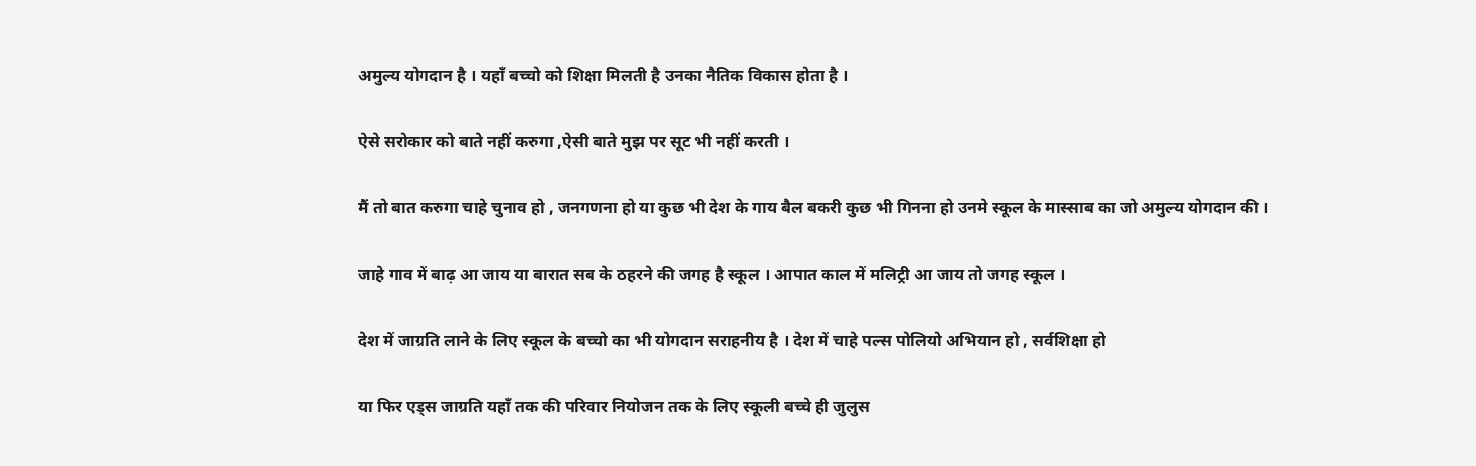अमुल्य योगदान है । यहाँ बच्चो को शिक्षा मिलती है उनका नैतिक विकास होता है ।

ऐसे सरोकार को बाते नहीं करुगा ,ऐसी बाते मुझ पर सूट भी नहीं करती ।

मैं तो बात करुगा चाहे चुनाव हो , जनगणना हो या कुछ भी देश के गाय बैल बकरी कुछ भी गिनना हो उनमे स्कूल के मास्साब का जो अमुल्य योगदान की ।

जाहे गाव में बाढ़ आ जाय या बारात सब के ठहरने की जगह है स्कूल । आपात काल में मलिट्री आ जाय तो जगह स्कूल ।

देश में जाग्रति लाने के लिए स्कूल के बच्चो का भी योगदान सराहनीय है । देश में चाहे पल्स पोलियो अभियान हो , सर्वशिक्षा हो

या फिर एड्स जाग्रति यहाँ तक की परिवार नियोजन तक के लिए स्कूली बच्चे ही जुलुस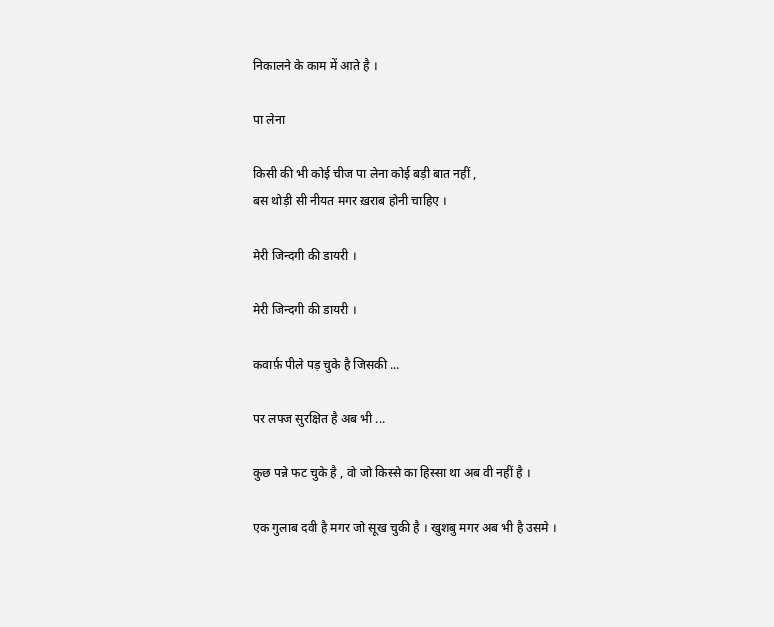निकालने के काम में आते है ।

पा लेना

किसी की भी कोई चीज पा लेना कोई बड़ी बात नहीं ,
बस थोड़ी सी नीयत मगर ख़राब होनी चाहिए ।

मेरी जिन्दगी की डायरी ।

मेरी जिन्दगी की डायरी ।

कवार्फ़ पीले पड़ चुके है जिसकी ...

पर लफ्ज सुरक्षित है अब भी ...

कुछ पन्ने फट चुके है , वो जो किस्से का हिस्सा था अब वी नहीं है ।

एक गुलाब दवी है मगर जो सूख चुकी है । खुशबु मगर अब भी है उसमे ।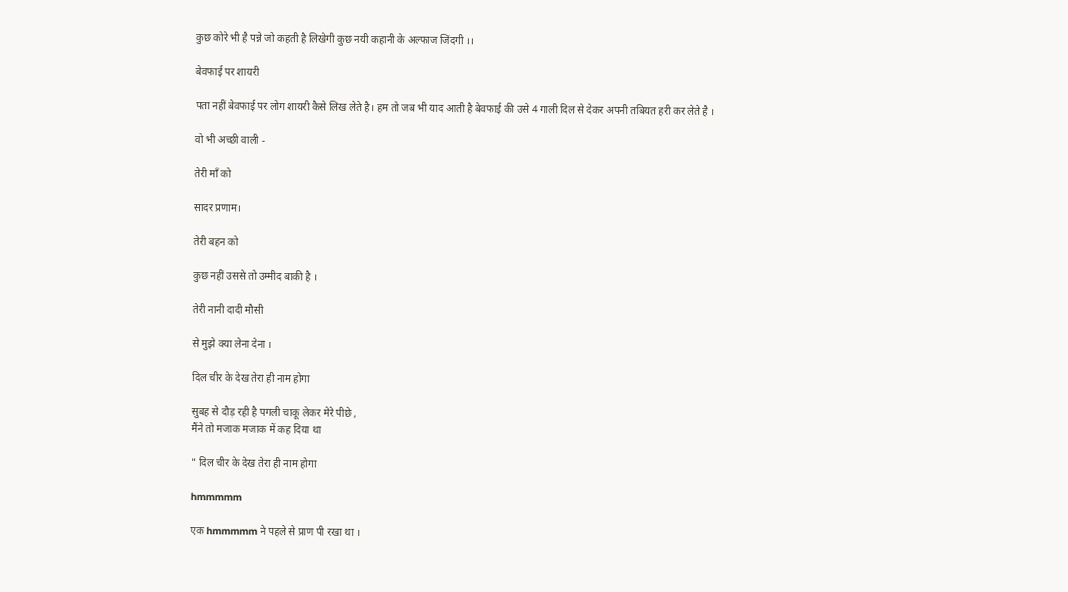कुछ कोरे भी है पन्ने जो कहती है लिखेगी कुछ नयी कहानी के अल्फाज जिंदगी ।।

बेवफाई पर शायरी

पता नहीं बेवफाई पर लोग शायरी कैसे लिख लेते है। हम तो जब भी याद आती है बेवफाई की उसे 4 गाली दिल से देकर अपनी तबियत हरी कर लेते है ।

वो भी अच्छी वाली -

तेरी माँ को

सादर प्रणाम।

तेरी बहन को

कुछ नहीं उससे तो उम्मीद बाकी है ।

तेरी नानी दादी मौसी

से मुझे क्या लेना देना ।

दिल चीर के देख तेरा ही नाम होगा

सुबह से दौड़ रही है पगली चाकू लेकर मेरे पीछे ,
मैंने तो मजाक मजाक में कह दिया था

" दिल चीर के देख तेरा ही नाम होगा

hmmmmm

एक hmmmmm ने पहले से प्राण पी रखा था ।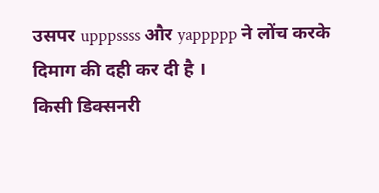उसपर upppssss और yappppp ने लोंच करके दिमाग की दही कर दी है ।
किसी डिक्सनरी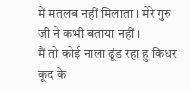में मतलब नहीं मिलाता । मेरे गुरु जी ने कभी बताया नहीं ।
मैं तो कोई नाला ढूंड रहा हु किधर कूद के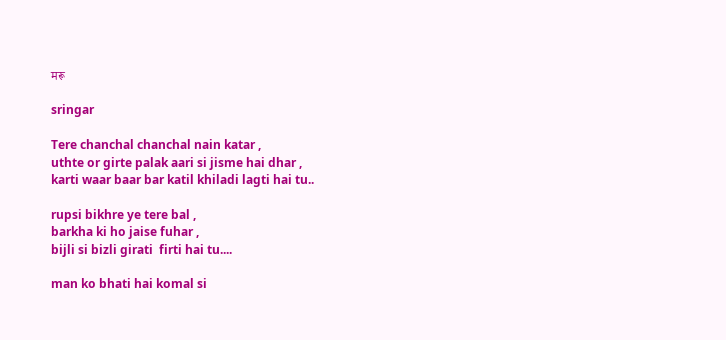मरू

sringar

Tere chanchal chanchal nain katar ,
uthte or girte palak aari si jisme hai dhar ,
karti waar baar bar katil khiladi lagti hai tu..

rupsi bikhre ye tere bal ,
barkha ki ho jaise fuhar ,
bijli si bizli girati  firti hai tu....

man ko bhati hai komal si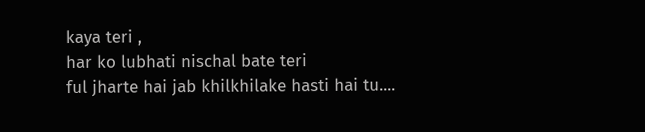kaya teri ,
har ko lubhati nischal bate teri
ful jharte hai jab khilkhilake hasti hai tu....